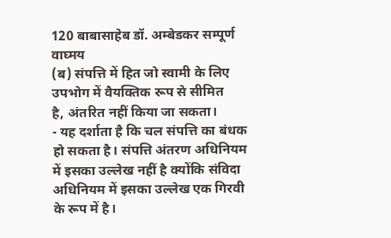120 बाबासाहेब डॉ. अम्बेडकर सम्पूर्ण वाघ्मय
(ब) संपत्ति में हित जो स्वामी के लिए उपभोग में वैयक्तिक रूप से सीमित
है, अंतरित नहीं किया जा सकता।
- यह दर्शाता है कि चल संपत्ति का बंधक हो सकता है। संपत्ति अंतरण अधिनियम
में इसका उल्लेख नहीं है क्योंकि संविदा अधिनियम में इसका उल्लेख एक गिरवी
के रूप में है।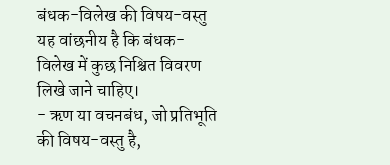बंधक-विलेख की विषय-वस्तु
यह वांछनीय है कि बंधक-विलेख में कुछ निश्चित विवरण लिखे जाने चाहिए।
- ऋण या वचनबंध, जो प्रतिभूति की विषय-वस्तु है,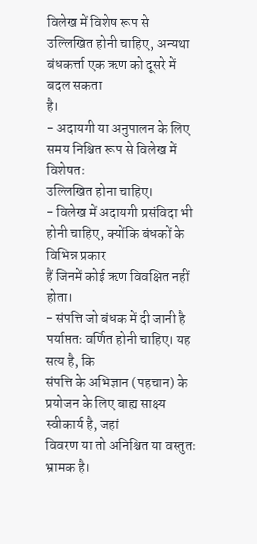विलेख में विशेष रूप से
उल्लिखित होनी चाहिए, अन्यथा बंधकर्त्ता एक ऋण को दूसरे में बदल सकता
है।
- अदायगी या अनुपालन के लिए समय निश्चित रूप से विलेख में विशेषतः
उल्लिखित होना चाहिए।
- विलेख में अदायगी प्रसंविदा भी होनी चाहिए, क्योंकि बंधकों के विभिन्न प्रकार
हैं जिनमें कोई ऋण विवक्षित नहीं होता।
- संपत्ति जो बंधक में दी जानी है पर्याप्ततः वर्णित होनी चाहिए। यह सत्य है, कि
संपत्ति के अभिज्ञान (पहचान) के प्रयोजन के लिए बाह्य साक्ष्य स्वीकार्य है, जहां
विवरण या तो अनिश्चित या वस्तुतः भ्रामक है।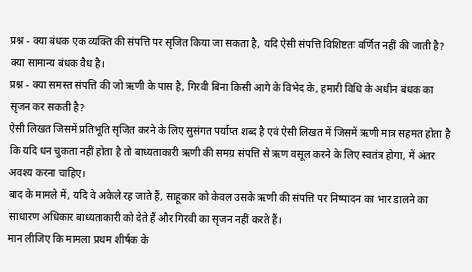प्रश्न - क्या बंधक एक व्यक्ति की संपत्ति पर सृजित किया जा सकता है, यदि ऐसी संपत्ति विशिष्टतः वर्णित नहीं की जाती है? क्या सामान्य बंधक वैध है।
प्रश्न - क्या समस्त संपत्ति की जो ऋणी के पास है, गिरवी बिना किसी आगे के विभेद के, हमारी विधि के अधीन बंधक का सृजन कर सकती है?
ऐसी लिखत जिसमें प्रतिभूति सृजित करने के लिए सुसंगत पर्याप्त शब्द है एवं ऐसी लिखत में जिसमें ऋणी मात्र सहमत होता है कि यदि धन चुकता नहीं होता है तो बाध्यताकारी ऋणी की समग्र संपत्ति से ऋण वसूल करने के लिए स्वतंत्र होगा, में अंतर अवश्य करना चाहिए।
बाद के मामले में, यदि वे अकेले रह जाते हैं, साहूकार को केवल उसके ऋणी की संपत्ति पर निष्पादन का भार डालने का साधारण अधिकार बाध्यताकारी को देते हैं और गिरवी का सृजन नहीं करते हैं।
मान लीजिए कि मामला प्रथम शीर्षक के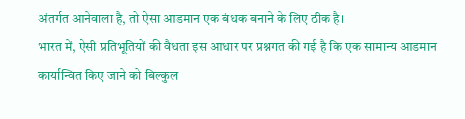अंतर्गत आनेवाला है, तो ऐसा आडमान एक बंधक बनाने के लिए ठीक है।
भारत में, ऐसी प्रतिभूतियों की वैधता इस आधार पर प्रश्नगत की गई है कि एक सामान्य आडमान कार्यान्वित किए जाने को बिल्कुल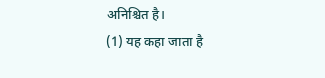अनिश्चित है।
(1) यह कहा जाता है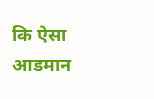कि ऐसा आडमान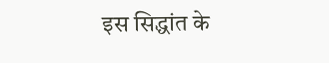इस सिद्धांत के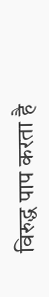विरुद्ध पाप करता है